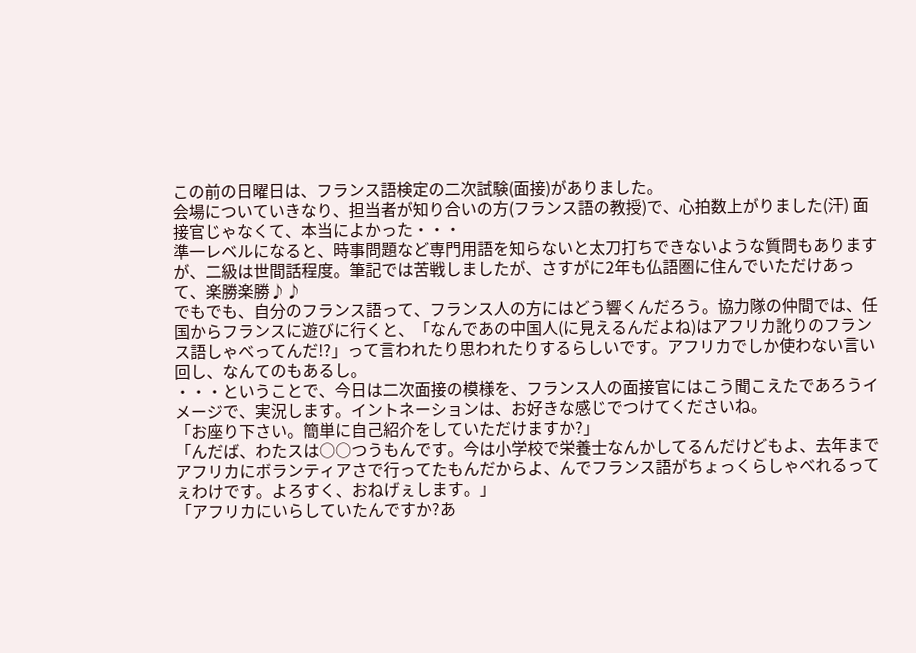この前の日曜日は、フランス語検定の二次試験(面接)がありました。
会場についていきなり、担当者が知り合いの方(フランス語の教授)で、心拍数上がりました(汗) 面接官じゃなくて、本当によかった・・・
準一レベルになると、時事問題など専門用語を知らないと太刀打ちできないような質問もありますが、二級は世間話程度。筆記では苦戦しましたが、さすがに2年も仏語圏に住んでいただけあって、楽勝楽勝♪♪
でもでも、自分のフランス語って、フランス人の方にはどう響くんだろう。協力隊の仲間では、任国からフランスに遊びに行くと、「なんであの中国人(に見えるんだよね)はアフリカ訛りのフランス語しゃべってんだ!?」って言われたり思われたりするらしいです。アフリカでしか使わない言い回し、なんてのもあるし。
・・・ということで、今日は二次面接の模様を、フランス人の面接官にはこう聞こえたであろうイメージで、実況します。イントネーションは、お好きな感じでつけてくださいね。
「お座り下さい。簡単に自己紹介をしていただけますか?」
「んだば、わたスは○○つうもんです。今は小学校で栄養士なんかしてるんだけどもよ、去年までアフリカにボランティアさで行ってたもんだからよ、んでフランス語がちょっくらしゃべれるってぇわけです。よろすく、おねげぇします。」
「アフリカにいらしていたんですか?あ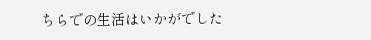ちらでの生活はいかがでした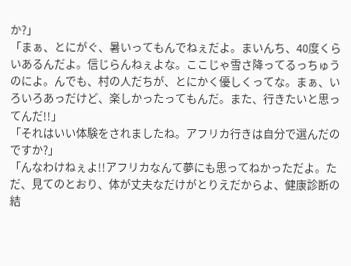か?」
「まぁ、とにがぐ、暑いってもんでねぇだよ。まいんち、40度くらいあるんだよ。信じらんねぇよな。ここじゃ雪さ降ってるっちゅうのによ。んでも、村の人だちが、とにかく優しくってな。まぁ、いろいろあっだけど、楽しかったってもんだ。また、行きたいと思ってんだ!!」
「それはいい体験をされましたね。アフリカ行きは自分で選んだのですか?」
「んなわけねぇよ!!アフリカなんて夢にも思ってねかっただよ。ただ、見てのとおり、体が丈夫なだけがとりえだからよ、健康診断の結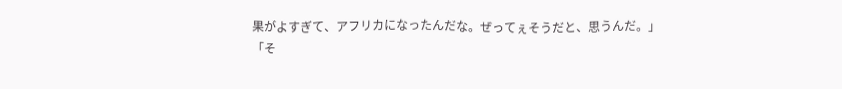果がよすぎて、アフリカになったんだな。ぜってぇそうだと、思うんだ。」
「そ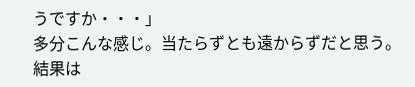うですか・・・」
多分こんな感じ。当たらずとも遠からずだと思う。
結果は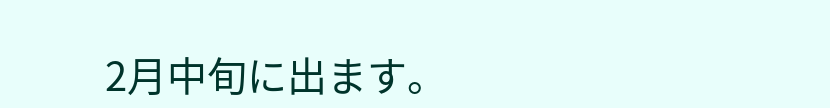2月中旬に出ます。